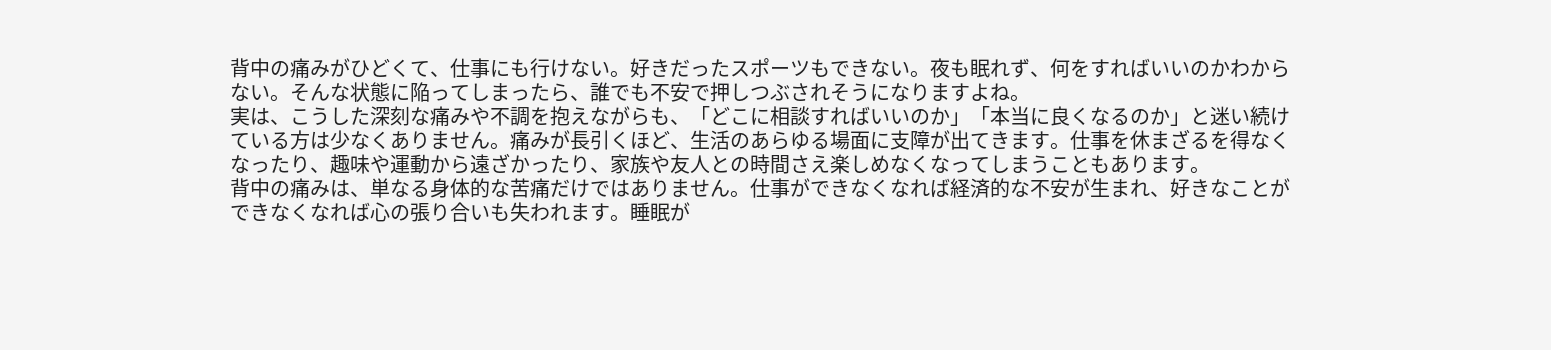背中の痛みがひどくて、仕事にも行けない。好きだったスポーツもできない。夜も眠れず、何をすればいいのかわからない。そんな状態に陥ってしまったら、誰でも不安で押しつぶされそうになりますよね。
実は、こうした深刻な痛みや不調を抱えながらも、「どこに相談すればいいのか」「本当に良くなるのか」と迷い続けている方は少なくありません。痛みが長引くほど、生活のあらゆる場面に支障が出てきます。仕事を休まざるを得なくなったり、趣味や運動から遠ざかったり、家族や友人との時間さえ楽しめなくなってしまうこともあります。
背中の痛みは、単なる身体的な苦痛だけではありません。仕事ができなくなれば経済的な不安が生まれ、好きなことができなくなれば心の張り合いも失われます。睡眠が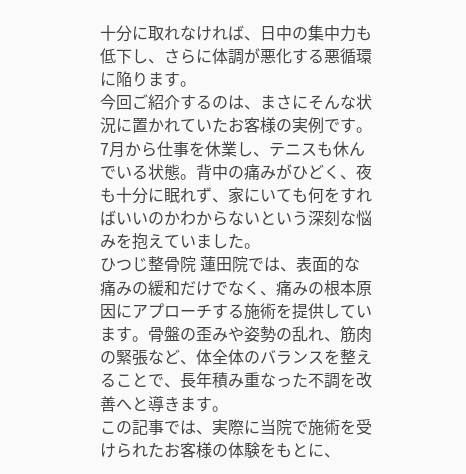十分に取れなければ、日中の集中力も低下し、さらに体調が悪化する悪循環に陥ります。
今回ご紹介するのは、まさにそんな状況に置かれていたお客様の実例です。7月から仕事を休業し、テニスも休んでいる状態。背中の痛みがひどく、夜も十分に眠れず、家にいても何をすればいいのかわからないという深刻な悩みを抱えていました。
ひつじ整骨院 蓮田院では、表面的な痛みの緩和だけでなく、痛みの根本原因にアプローチする施術を提供しています。骨盤の歪みや姿勢の乱れ、筋肉の緊張など、体全体のバランスを整えることで、長年積み重なった不調を改善へと導きます。
この記事では、実際に当院で施術を受けられたお客様の体験をもとに、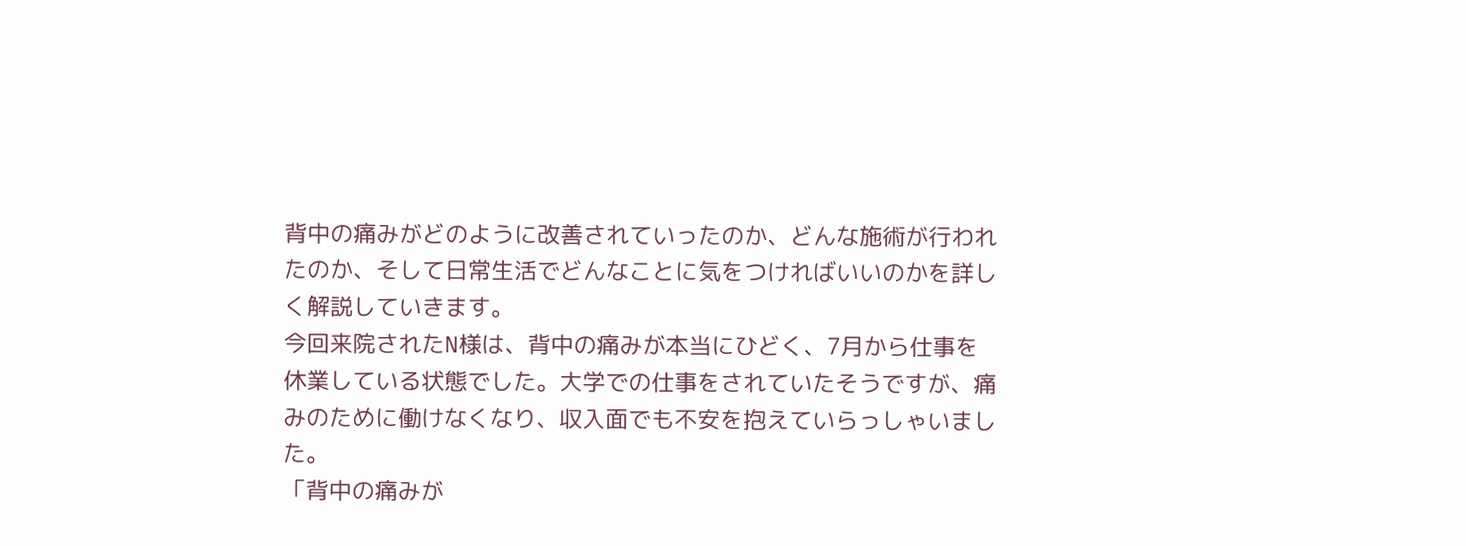背中の痛みがどのように改善されていったのか、どんな施術が行われたのか、そして日常生活でどんなことに気をつければいいのかを詳しく解説していきます。
今回来院されたN様は、背中の痛みが本当にひどく、7月から仕事を休業している状態でした。大学での仕事をされていたそうですが、痛みのために働けなくなり、収入面でも不安を抱えていらっしゃいました。
「背中の痛みが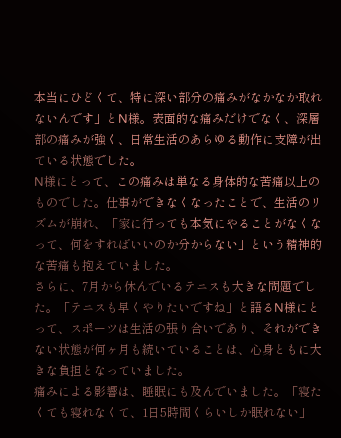本当にひどくて、特に深い部分の痛みがなかなか取れないんです」とN様。表面的な痛みだけでなく、深層部の痛みが強く、日常生活のあらゆる動作に支障が出ている状態でした。
N様にとって、この痛みは単なる身体的な苦痛以上のものでした。仕事ができなくなったことで、生活のリズムが崩れ、「家に行っても本気にやることがなくなって、何をすればいいのか分からない」という精神的な苦痛も抱えていました。
さらに、7月から休んでいるテニスも大きな問題でした。「テニスも早くやりたいですね」と語るN様にとって、スポーツは生活の張り合いであり、それができない状態が何ヶ月も続いていることは、心身ともに大きな負担となっていました。
痛みによる影響は、睡眠にも及んでいました。「寝たくても寝れなくて、1日5時間くらいしか眠れない」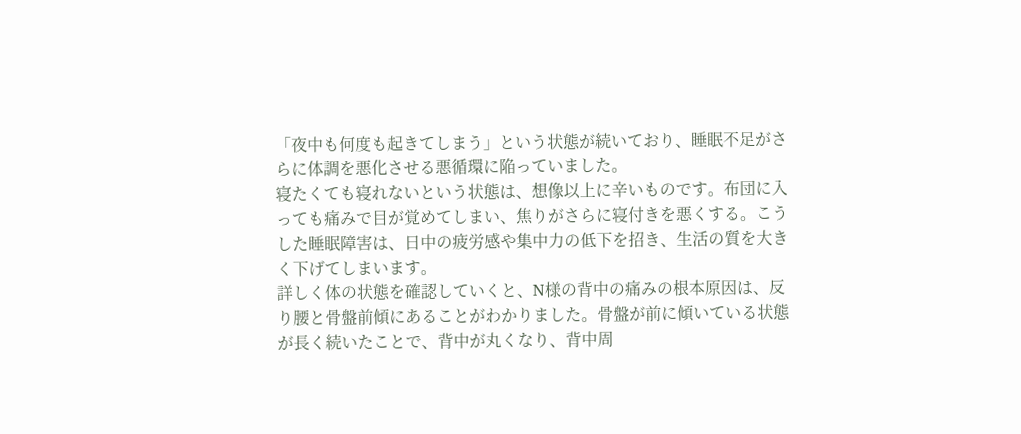「夜中も何度も起きてしまう」という状態が続いており、睡眠不足がさらに体調を悪化させる悪循環に陥っていました。
寝たくても寝れないという状態は、想像以上に辛いものです。布団に入っても痛みで目が覚めてしまい、焦りがさらに寝付きを悪くする。こうした睡眠障害は、日中の疲労感や集中力の低下を招き、生活の質を大きく下げてしまいます。
詳しく体の状態を確認していくと、N様の背中の痛みの根本原因は、反り腰と骨盤前傾にあることがわかりました。骨盤が前に傾いている状態が長く続いたことで、背中が丸くなり、背中周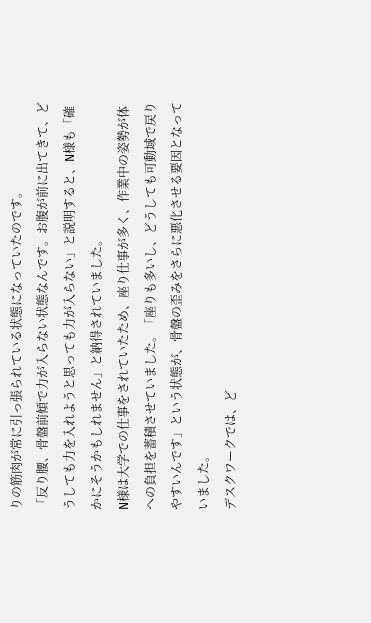りの筋肉が常に引っ張られている状態になっていたのです。
「反り腰、骨盤前傾で力が入らない状態なんです。お腹が前に出てきて、どうしても力を入れようと思っても力が入らない」と説明すると、N様も「確かにそうかもしれません」と納得されていました。
N様は大学での仕事をされていたため、座り仕事が多く、作業中の姿勢が体への負担を蓄積させていました。「座りも多いし、どうしても可動域で戻りやすいんです」という状態が、骨盤の歪みをさらに悪化させる要因となっていました。
デスクワークでは、ど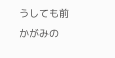うしても前かがみの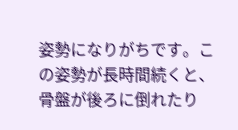姿勢になりがちです。この姿勢が長時間続くと、骨盤が後ろに倒れたり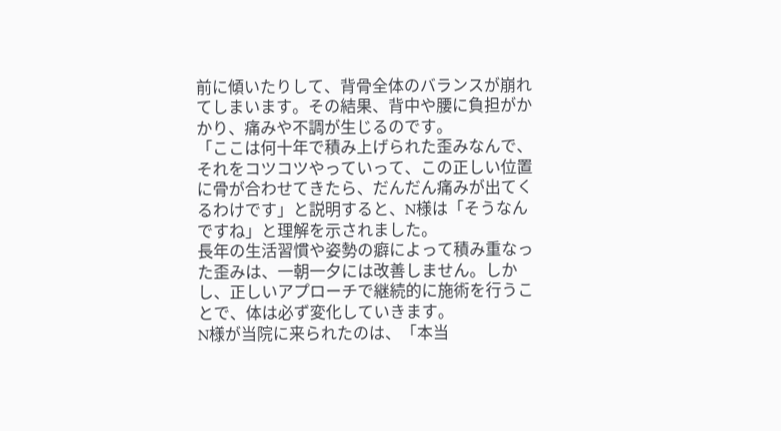前に傾いたりして、背骨全体のバランスが崩れてしまいます。その結果、背中や腰に負担がかかり、痛みや不調が生じるのです。
「ここは何十年で積み上げられた歪みなんで、それをコツコツやっていって、この正しい位置に骨が合わせてきたら、だんだん痛みが出てくるわけです」と説明すると、N様は「そうなんですね」と理解を示されました。
長年の生活習慣や姿勢の癖によって積み重なった歪みは、一朝一夕には改善しません。しかし、正しいアプローチで継続的に施術を行うことで、体は必ず変化していきます。
N様が当院に来られたのは、「本当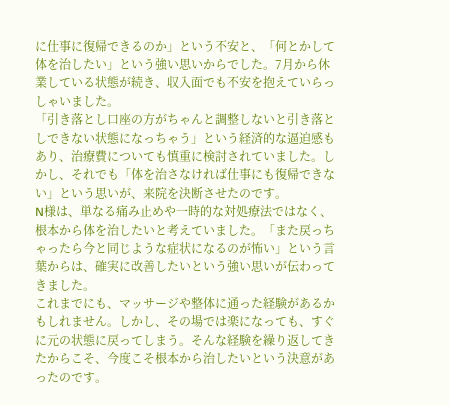に仕事に復帰できるのか」という不安と、「何とかして体を治したい」という強い思いからでした。7月から休業している状態が続き、収入面でも不安を抱えていらっしゃいました。
「引き落とし口座の方がちゃんと調整しないと引き落としできない状態になっちゃう」という経済的な逼迫感もあり、治療費についても慎重に検討されていました。しかし、それでも「体を治さなければ仕事にも復帰できない」という思いが、来院を決断させたのです。
N様は、単なる痛み止めや一時的な対処療法ではなく、根本から体を治したいと考えていました。「また戻っちゃったら今と同じような症状になるのが怖い」という言葉からは、確実に改善したいという強い思いが伝わってきました。
これまでにも、マッサージや整体に通った経験があるかもしれません。しかし、その場では楽になっても、すぐに元の状態に戻ってしまう。そんな経験を繰り返してきたからこそ、今度こそ根本から治したいという決意があったのです。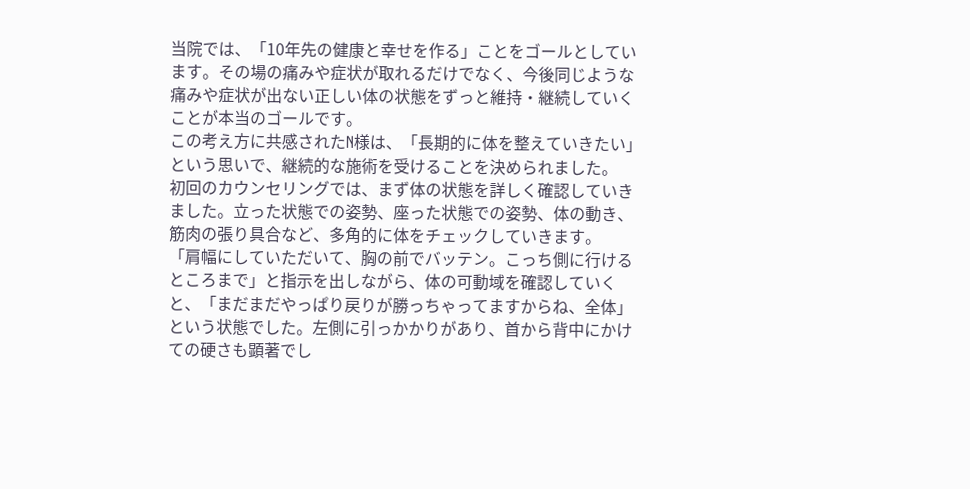当院では、「10年先の健康と幸せを作る」ことをゴールとしています。その場の痛みや症状が取れるだけでなく、今後同じような痛みや症状が出ない正しい体の状態をずっと維持・継続していくことが本当のゴールです。
この考え方に共感されたN様は、「長期的に体を整えていきたい」という思いで、継続的な施術を受けることを決められました。
初回のカウンセリングでは、まず体の状態を詳しく確認していきました。立った状態での姿勢、座った状態での姿勢、体の動き、筋肉の張り具合など、多角的に体をチェックしていきます。
「肩幅にしていただいて、胸の前でバッテン。こっち側に行けるところまで」と指示を出しながら、体の可動域を確認していくと、「まだまだやっぱり戻りが勝っちゃってますからね、全体」という状態でした。左側に引っかかりがあり、首から背中にかけての硬さも顕著でし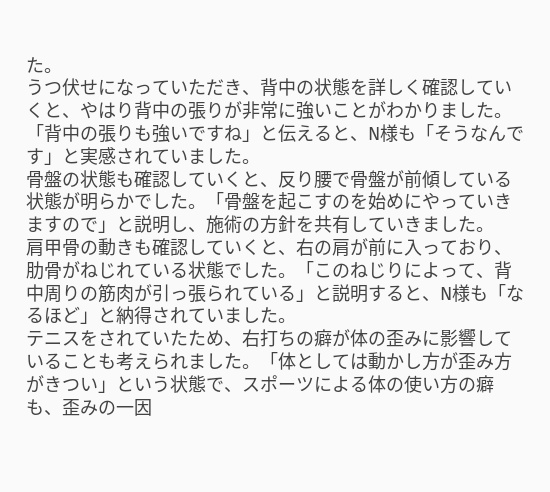た。
うつ伏せになっていただき、背中の状態を詳しく確認していくと、やはり背中の張りが非常に強いことがわかりました。「背中の張りも強いですね」と伝えると、N様も「そうなんです」と実感されていました。
骨盤の状態も確認していくと、反り腰で骨盤が前傾している状態が明らかでした。「骨盤を起こすのを始めにやっていきますので」と説明し、施術の方針を共有していきました。
肩甲骨の動きも確認していくと、右の肩が前に入っており、肋骨がねじれている状態でした。「このねじりによって、背中周りの筋肉が引っ張られている」と説明すると、N様も「なるほど」と納得されていました。
テニスをされていたため、右打ちの癖が体の歪みに影響していることも考えられました。「体としては動かし方が歪み方がきつい」という状態で、スポーツによる体の使い方の癖も、歪みの一因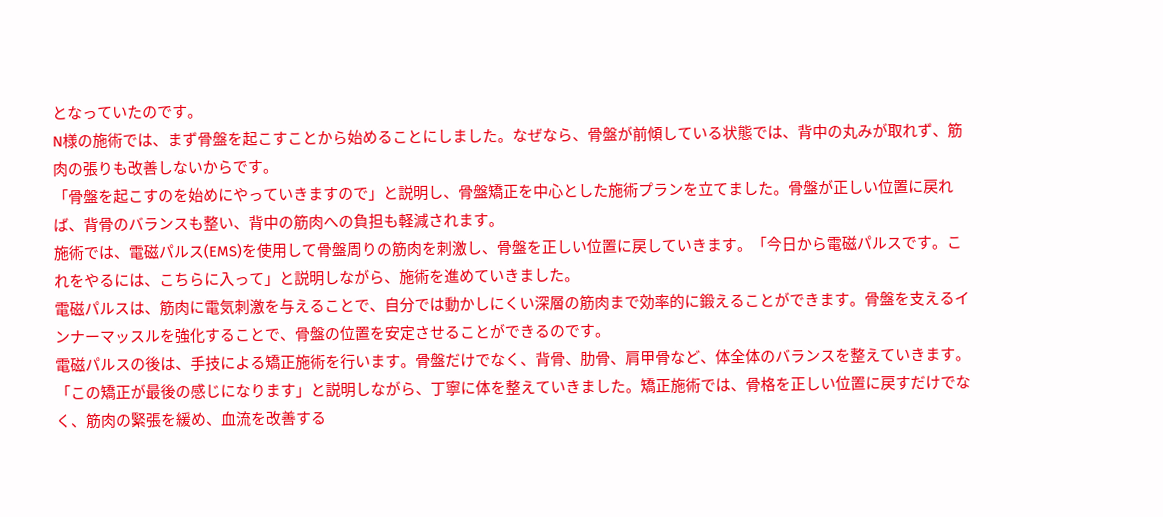となっていたのです。
N様の施術では、まず骨盤を起こすことから始めることにしました。なぜなら、骨盤が前傾している状態では、背中の丸みが取れず、筋肉の張りも改善しないからです。
「骨盤を起こすのを始めにやっていきますので」と説明し、骨盤矯正を中心とした施術プランを立てました。骨盤が正しい位置に戻れば、背骨のバランスも整い、背中の筋肉への負担も軽減されます。
施術では、電磁パルス(EMS)を使用して骨盤周りの筋肉を刺激し、骨盤を正しい位置に戻していきます。「今日から電磁パルスです。これをやるには、こちらに入って」と説明しながら、施術を進めていきました。
電磁パルスは、筋肉に電気刺激を与えることで、自分では動かしにくい深層の筋肉まで効率的に鍛えることができます。骨盤を支えるインナーマッスルを強化することで、骨盤の位置を安定させることができるのです。
電磁パルスの後は、手技による矯正施術を行います。骨盤だけでなく、背骨、肋骨、肩甲骨など、体全体のバランスを整えていきます。
「この矯正が最後の感じになります」と説明しながら、丁寧に体を整えていきました。矯正施術では、骨格を正しい位置に戻すだけでなく、筋肉の緊張を緩め、血流を改善する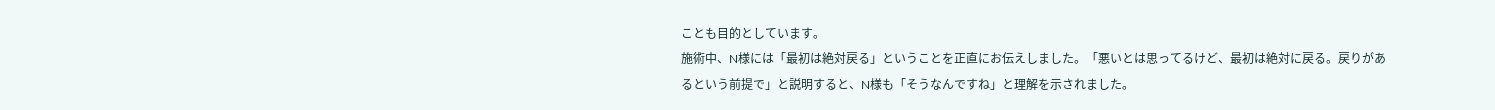ことも目的としています。
施術中、N様には「最初は絶対戻る」ということを正直にお伝えしました。「悪いとは思ってるけど、最初は絶対に戻る。戻りがあるという前提で」と説明すると、N様も「そうなんですね」と理解を示されました。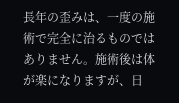長年の歪みは、一度の施術で完全に治るものではありません。施術後は体が楽になりますが、日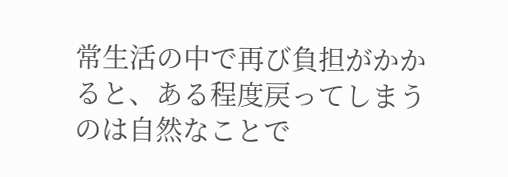常生活の中で再び負担がかかると、ある程度戻ってしまうのは自然なことで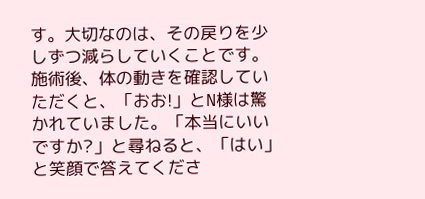す。大切なのは、その戻りを少しずつ減らしていくことです。
施術後、体の動きを確認していただくと、「おお!」とN様は驚かれていました。「本当にいいですか?」と尋ねると、「はい」と笑顔で答えてくださ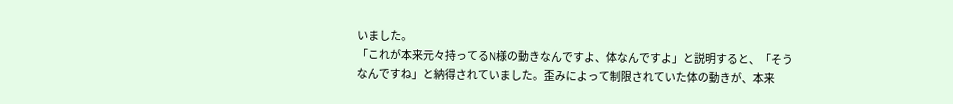いました。
「これが本来元々持ってるN様の動きなんですよ、体なんですよ」と説明すると、「そうなんですね」と納得されていました。歪みによって制限されていた体の動きが、本来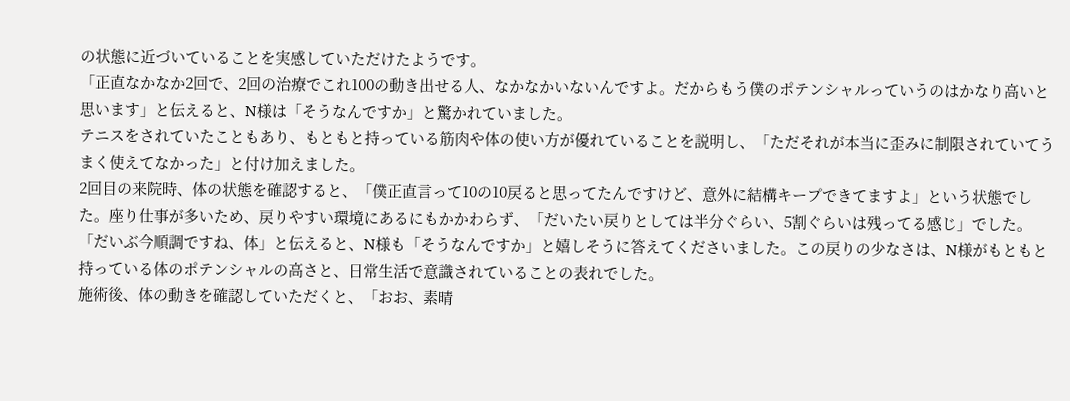の状態に近づいていることを実感していただけたようです。
「正直なかなか2回で、2回の治療でこれ100の動き出せる人、なかなかいないんですよ。だからもう僕のポテンシャルっていうのはかなり高いと思います」と伝えると、N様は「そうなんですか」と驚かれていました。
テニスをされていたこともあり、もともと持っている筋肉や体の使い方が優れていることを説明し、「ただそれが本当に歪みに制限されていてうまく使えてなかった」と付け加えました。
2回目の来院時、体の状態を確認すると、「僕正直言って10の10戻ると思ってたんですけど、意外に結構キープできてますよ」という状態でした。座り仕事が多いため、戻りやすい環境にあるにもかかわらず、「だいたい戻りとしては半分ぐらい、5割ぐらいは残ってる感じ」でした。
「だいぶ今順調ですね、体」と伝えると、N様も「そうなんですか」と嬉しそうに答えてくださいました。この戻りの少なさは、N様がもともと持っている体のポテンシャルの高さと、日常生活で意識されていることの表れでした。
施術後、体の動きを確認していただくと、「おお、素晴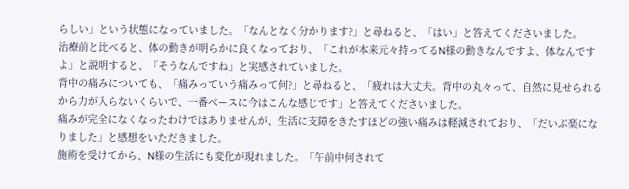らしい」という状態になっていました。「なんとなく分かります?」と尋ねると、「はい」と答えてくださいました。
治療前と比べると、体の動きが明らかに良くなっており、「これが本来元々持ってるN様の動きなんですよ、体なんですよ」と説明すると、「そうなんですね」と実感されていました。
背中の痛みについても、「痛みっていう痛みって何?」と尋ねると、「疲れは大丈夫。背中の丸々って、自然に見せられるから力が入らないくらいで、一番ベースに今はこんな感じです」と答えてくださいました。
痛みが完全になくなったわけではありませんが、生活に支障をきたすほどの強い痛みは軽減されており、「だいぶ楽になりました」と感想をいただきました。
施術を受けてから、N様の生活にも変化が現れました。「午前中何されて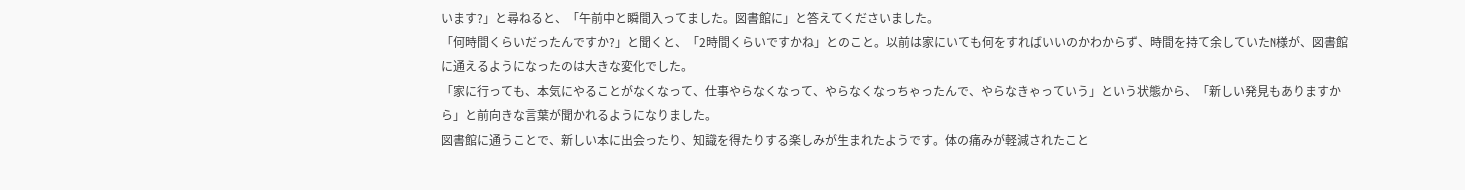います?」と尋ねると、「午前中と瞬間入ってました。図書館に」と答えてくださいました。
「何時間くらいだったんですか?」と聞くと、「2時間くらいですかね」とのこと。以前は家にいても何をすればいいのかわからず、時間を持て余していたN様が、図書館に通えるようになったのは大きな変化でした。
「家に行っても、本気にやることがなくなって、仕事やらなくなって、やらなくなっちゃったんで、やらなきゃっていう」という状態から、「新しい発見もありますから」と前向きな言葉が聞かれるようになりました。
図書館に通うことで、新しい本に出会ったり、知識を得たりする楽しみが生まれたようです。体の痛みが軽減されたこと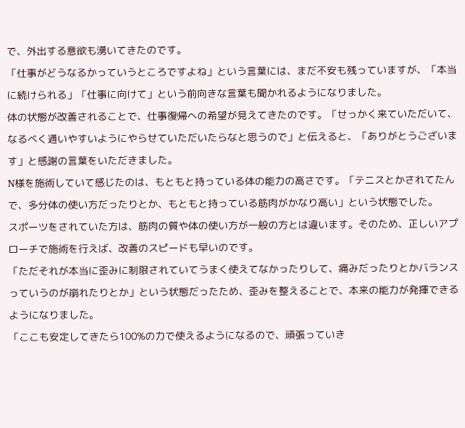で、外出する意欲も湧いてきたのです。
「仕事がどうなるかっていうところですよね」という言葉には、まだ不安も残っていますが、「本当に続けられる」「仕事に向けて」という前向きな言葉も聞かれるようになりました。
体の状態が改善されることで、仕事復帰への希望が見えてきたのです。「せっかく来ていただいて、なるべく通いやすいようにやらせていただいたらなと思うので」と伝えると、「ありがとうございます」と感謝の言葉をいただきました。
N様を施術していて感じたのは、もともと持っている体の能力の高さです。「テニスとかされてたんで、多分体の使い方だったりとか、もともと持っている筋肉がかなり高い」という状態でした。
スポーツをされていた方は、筋肉の質や体の使い方が一般の方とは違います。そのため、正しいアプローチで施術を行えば、改善のスピードも早いのです。
「ただそれが本当に歪みに制限されていてうまく使えてなかったりして、痛みだったりとかバランスっていうのが崩れたりとか」という状態だったため、歪みを整えることで、本来の能力が発揮できるようになりました。
「ここも安定してきたら100%の力で使えるようになるので、頑張っていき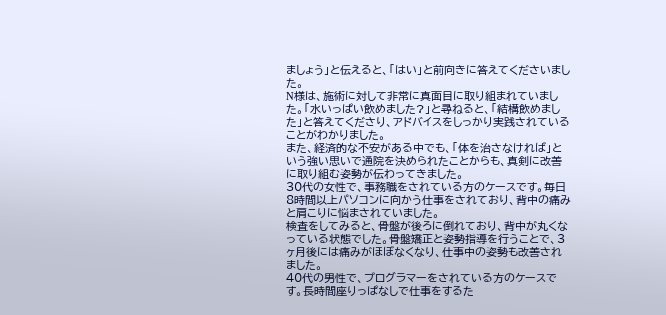ましょう」と伝えると、「はい」と前向きに答えてくださいました。
N様は、施術に対して非常に真面目に取り組まれていました。「水いっぱい飲めました?」と尋ねると、「結構飲めました」と答えてくださり、アドバイスをしっかり実践されていることがわかりました。
また、経済的な不安がある中でも、「体を治さなければ」という強い思いで通院を決められたことからも、真剣に改善に取り組む姿勢が伝わってきました。
30代の女性で、事務職をされている方のケースです。毎日8時間以上パソコンに向かう仕事をされており、背中の痛みと肩こりに悩まされていました。
検査をしてみると、骨盤が後ろに倒れており、背中が丸くなっている状態でした。骨盤矯正と姿勢指導を行うことで、3ヶ月後には痛みがほぼなくなり、仕事中の姿勢も改善されました。
40代の男性で、プログラマーをされている方のケースです。長時間座りっぱなしで仕事をするた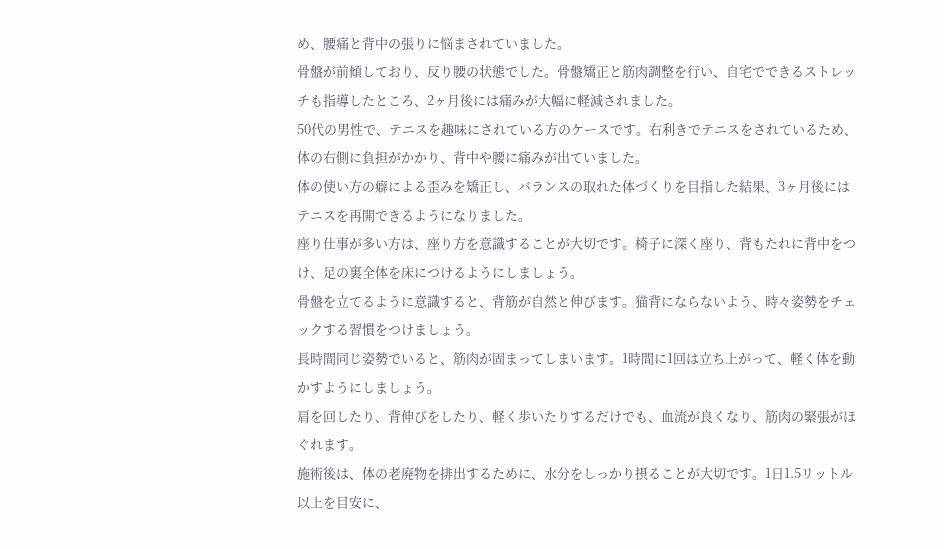め、腰痛と背中の張りに悩まされていました。
骨盤が前傾しており、反り腰の状態でした。骨盤矯正と筋肉調整を行い、自宅でできるストレッチも指導したところ、2ヶ月後には痛みが大幅に軽減されました。
50代の男性で、テニスを趣味にされている方のケースです。右利きでテニスをされているため、体の右側に負担がかかり、背中や腰に痛みが出ていました。
体の使い方の癖による歪みを矯正し、バランスの取れた体づくりを目指した結果、3ヶ月後にはテニスを再開できるようになりました。
座り仕事が多い方は、座り方を意識することが大切です。椅子に深く座り、背もたれに背中をつけ、足の裏全体を床につけるようにしましょう。
骨盤を立てるように意識すると、背筋が自然と伸びます。猫背にならないよう、時々姿勢をチェックする習慣をつけましょう。
長時間同じ姿勢でいると、筋肉が固まってしまいます。1時間に1回は立ち上がって、軽く体を動かすようにしましょう。
肩を回したり、背伸びをしたり、軽く歩いたりするだけでも、血流が良くなり、筋肉の緊張がほぐれます。
施術後は、体の老廃物を排出するために、水分をしっかり摂ることが大切です。1日1.5リットル以上を目安に、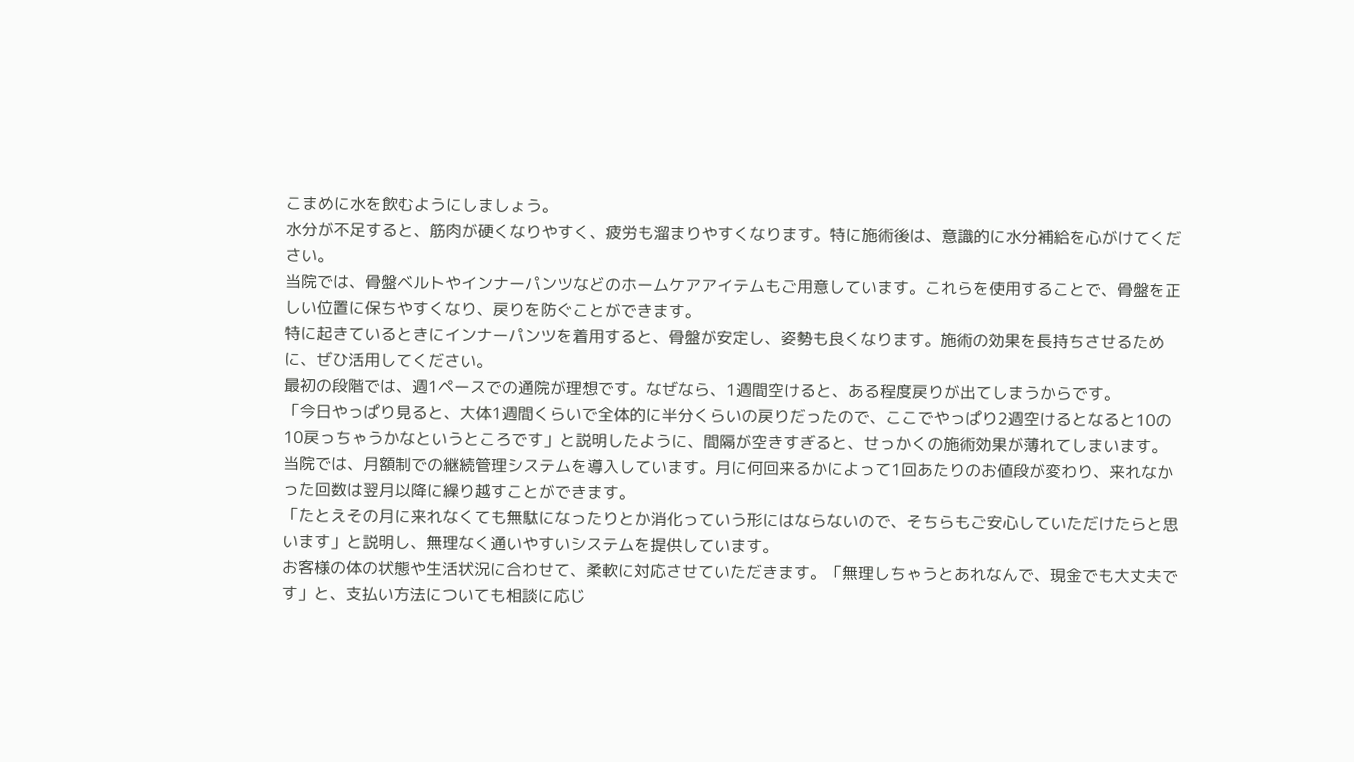こまめに水を飲むようにしましょう。
水分が不足すると、筋肉が硬くなりやすく、疲労も溜まりやすくなります。特に施術後は、意識的に水分補給を心がけてください。
当院では、骨盤ベルトやインナーパンツなどのホームケアアイテムもご用意しています。これらを使用することで、骨盤を正しい位置に保ちやすくなり、戻りを防ぐことができます。
特に起きているときにインナーパンツを着用すると、骨盤が安定し、姿勢も良くなります。施術の効果を長持ちさせるために、ぜひ活用してください。
最初の段階では、週1ペースでの通院が理想です。なぜなら、1週間空けると、ある程度戻りが出てしまうからです。
「今日やっぱり見ると、大体1週間くらいで全体的に半分くらいの戻りだったので、ここでやっぱり2週空けるとなると10の10戻っちゃうかなというところです」と説明したように、間隔が空きすぎると、せっかくの施術効果が薄れてしまいます。
当院では、月額制での継続管理システムを導入しています。月に何回来るかによって1回あたりのお値段が変わり、来れなかった回数は翌月以降に繰り越すことができます。
「たとえその月に来れなくても無駄になったりとか消化っていう形にはならないので、そちらもご安心していただけたらと思います」と説明し、無理なく通いやすいシステムを提供しています。
お客様の体の状態や生活状況に合わせて、柔軟に対応させていただきます。「無理しちゃうとあれなんで、現金でも大丈夫です」と、支払い方法についても相談に応じ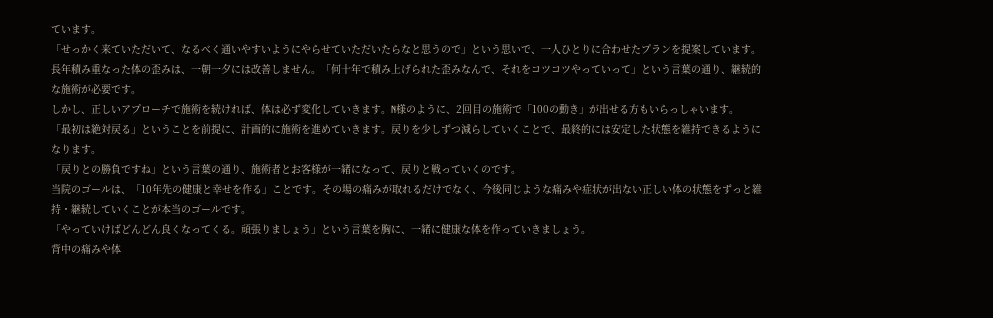ています。
「せっかく来ていただいて、なるべく通いやすいようにやらせていただいたらなと思うので」という思いで、一人ひとりに合わせたプランを提案しています。
長年積み重なった体の歪みは、一朝一夕には改善しません。「何十年で積み上げられた歪みなんで、それをコツコツやっていって」という言葉の通り、継続的な施術が必要です。
しかし、正しいアプローチで施術を続ければ、体は必ず変化していきます。N様のように、2回目の施術で「100の動き」が出せる方もいらっしゃいます。
「最初は絶対戻る」ということを前提に、計画的に施術を進めていきます。戻りを少しずつ減らしていくことで、最終的には安定した状態を維持できるようになります。
「戻りとの勝負ですね」という言葉の通り、施術者とお客様が一緒になって、戻りと戦っていくのです。
当院のゴールは、「10年先の健康と幸せを作る」ことです。その場の痛みが取れるだけでなく、今後同じような痛みや症状が出ない正しい体の状態をずっと維持・継続していくことが本当のゴールです。
「やっていけばどんどん良くなってくる。頑張りましょう」という言葉を胸に、一緒に健康な体を作っていきましょう。
背中の痛みや体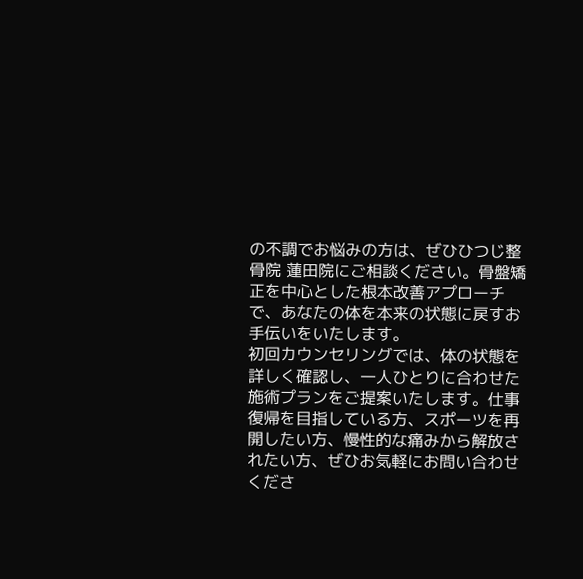の不調でお悩みの方は、ぜひひつじ整骨院 蓮田院にご相談ください。骨盤矯正を中心とした根本改善アプローチで、あなたの体を本来の状態に戻すお手伝いをいたします。
初回カウンセリングでは、体の状態を詳しく確認し、一人ひとりに合わせた施術プランをご提案いたします。仕事復帰を目指している方、スポーツを再開したい方、慢性的な痛みから解放されたい方、ぜひお気軽にお問い合わせくださ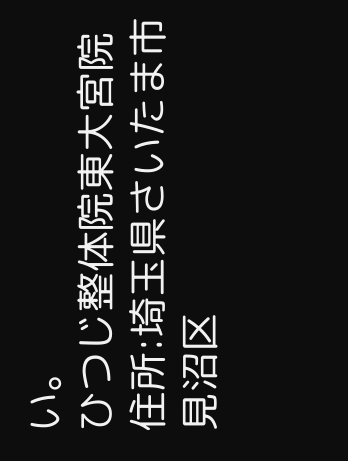い。
ひつじ整体院東大宮院
住所:埼玉県さいたま市見沼区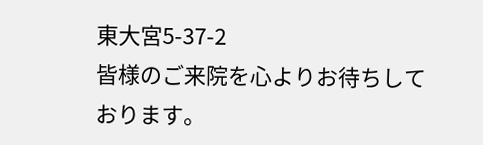東大宮5-37-2
皆様のご来院を心よりお待ちしております。